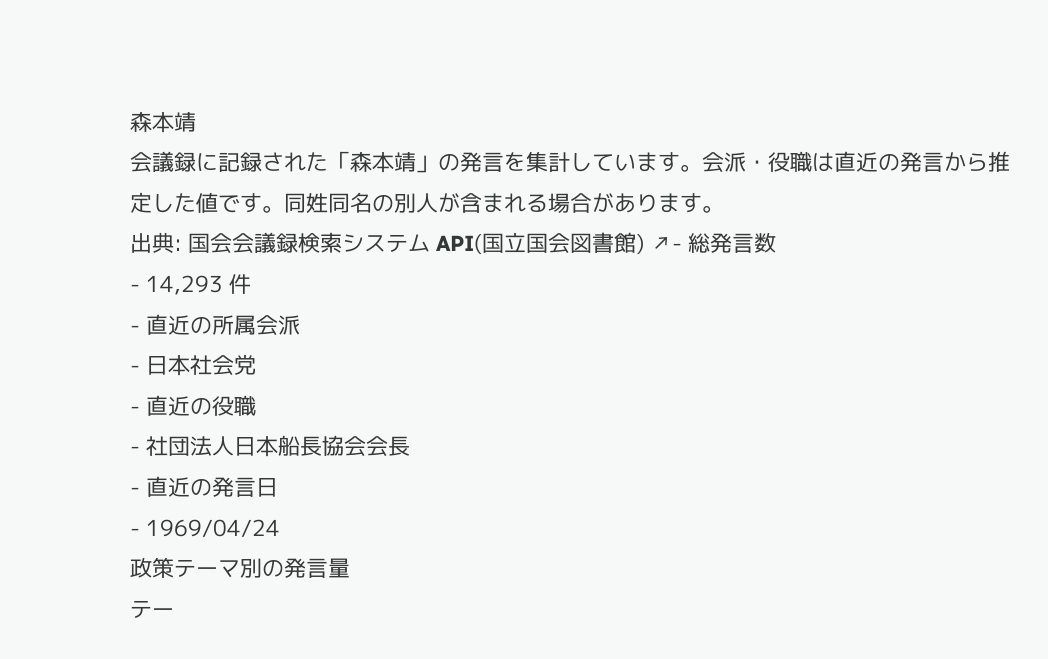森本靖
会議録に記録された「森本靖」の発言を集計しています。会派・役職は直近の発言から推定した値です。同姓同名の別人が含まれる場合があります。
出典: 国会会議録検索システム API(国立国会図書館) ↗- 総発言数
- 14,293 件
- 直近の所属会派
- 日本社会党
- 直近の役職
- 社団法人日本船長協会会長
- 直近の発言日
- 1969/04/24
政策テーマ別の発言量
テー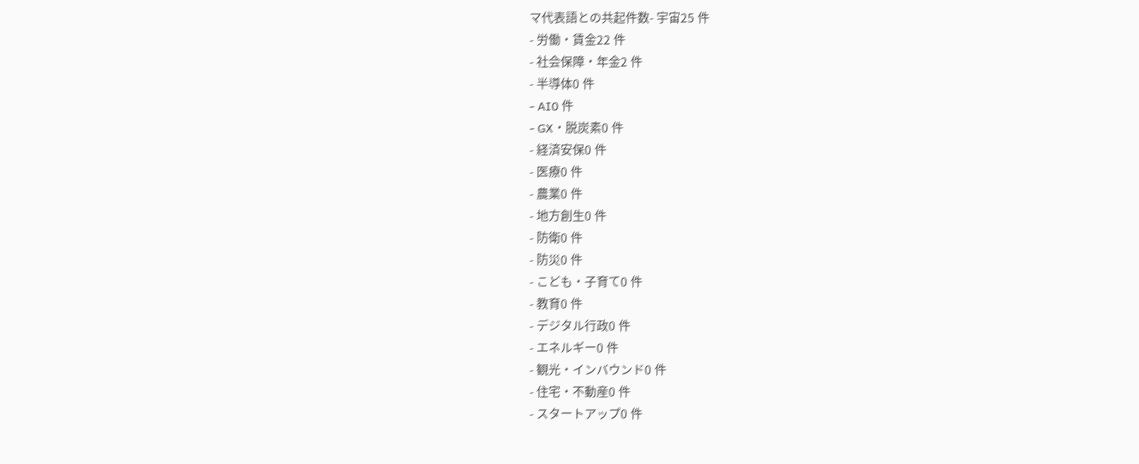マ代表語との共起件数- 宇宙25 件
- 労働・賃金22 件
- 社会保障・年金2 件
- 半導体0 件
- AI0 件
- GX・脱炭素0 件
- 経済安保0 件
- 医療0 件
- 農業0 件
- 地方創生0 件
- 防衛0 件
- 防災0 件
- こども・子育て0 件
- 教育0 件
- デジタル行政0 件
- エネルギー0 件
- 観光・インバウンド0 件
- 住宅・不動産0 件
- スタートアップ0 件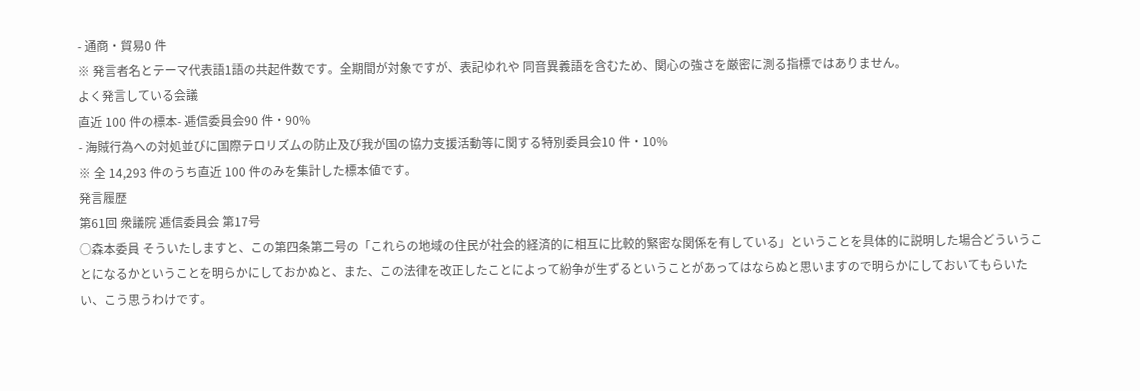- 通商・貿易0 件
※ 発言者名とテーマ代表語1語の共起件数です。全期間が対象ですが、表記ゆれや 同音異義語を含むため、関心の強さを厳密に測る指標ではありません。
よく発言している会議
直近 100 件の標本- 逓信委員会90 件・90%
- 海賊行為への対処並びに国際テロリズムの防止及び我が国の協力支援活動等に関する特別委員会10 件・10%
※ 全 14,293 件のうち直近 100 件のみを集計した標本値です。
発言履歴
第61回 衆議院 逓信委員会 第17号
○森本委員 そういたしますと、この第四条第二号の「これらの地域の住民が社会的経済的に相互に比較的緊密な関係を有している」ということを具体的に説明した場合どういうことになるかということを明らかにしておかぬと、また、この法律を改正したことによって紛争が生ずるということがあってはならぬと思いますので明らかにしておいてもらいたい、こう思うわけです。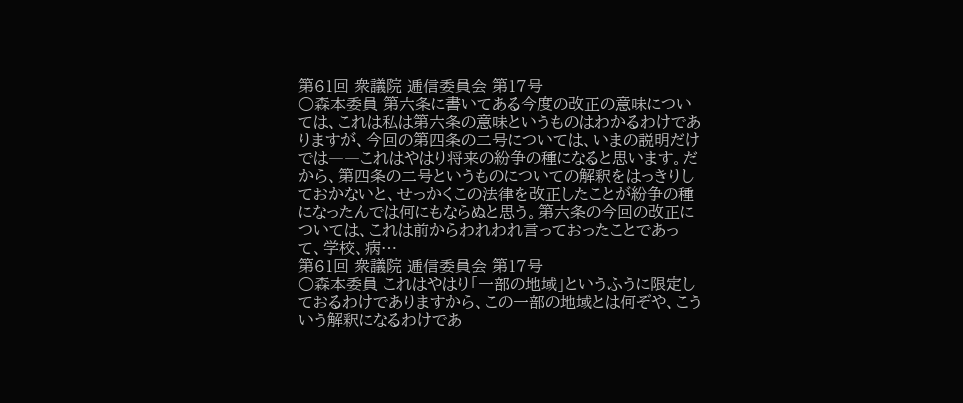第61回 衆議院 逓信委員会 第17号
○森本委員 第六条に書いてある今度の改正の意味については、これは私は第六条の意味というものはわかるわけでありますが、今回の第四条の二号については、いまの説明だけでは――これはやはり将来の紛争の種になると思います。だから、第四条の二号というものについての解釈をはっきりしておかないと、せっかくこの法律を改正したことが紛争の種になったんでは何にもならぬと思う。第六条の今回の改正については、これは前からわれわれ言っておったことであって、学校、病…
第61回 衆議院 逓信委員会 第17号
○森本委員 これはやはり「一部の地域」というふうに限定しておるわけでありますから、この一部の地域とは何ぞや、こういう解釈になるわけであ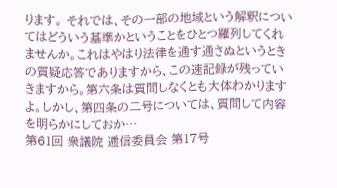ります。 それでは、その一部の地域という解釈についてはどういう基準かということをひとつ羅列してくれませんか。これはやはり法律を通す通さぬというときの質疑応答でありますから、この速記録が残っていきますから。第六条は質問しなくとも大体わかりますよ。しかし、第四条の二号については、質問して内容を明らかにしておか…
第61回 衆議院 逓信委員会 第17号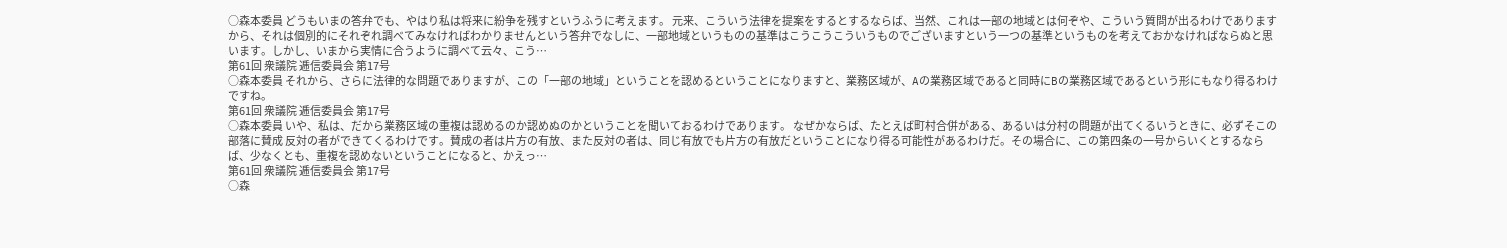○森本委員 どうもいまの答弁でも、やはり私は将来に紛争を残すというふうに考えます。 元来、こういう法律を提案をするとするならば、当然、これは一部の地域とは何ぞや、こういう質問が出るわけでありますから、それは個別的にそれぞれ調べてみなければわかりませんという答弁でなしに、一部地域というものの基準はこうこうこういうものでございますという一つの基準というものを考えておかなければならぬと思います。しかし、いまから実情に合うように調べて云々、こう…
第61回 衆議院 逓信委員会 第17号
○森本委員 それから、さらに法律的な問題でありますが、この「一部の地域」ということを認めるということになりますと、業務区域が、Aの業務区域であると同時にBの業務区域であるという形にもなり得るわけですね。
第61回 衆議院 逓信委員会 第17号
○森本委員 いや、私は、だから業務区域の重複は認めるのか認めぬのかということを聞いておるわけであります。 なぜかならば、たとえば町村合併がある、あるいは分村の問題が出てくるいうときに、必ずそこの部落に賛成 反対の者ができてくるわけです。賛成の者は片方の有放、また反対の者は、同じ有放でも片方の有放だということになり得る可能性があるわけだ。その場合に、この第四条の一号からいくとするならば、少なくとも、重複を認めないということになると、かえっ…
第61回 衆議院 逓信委員会 第17号
○森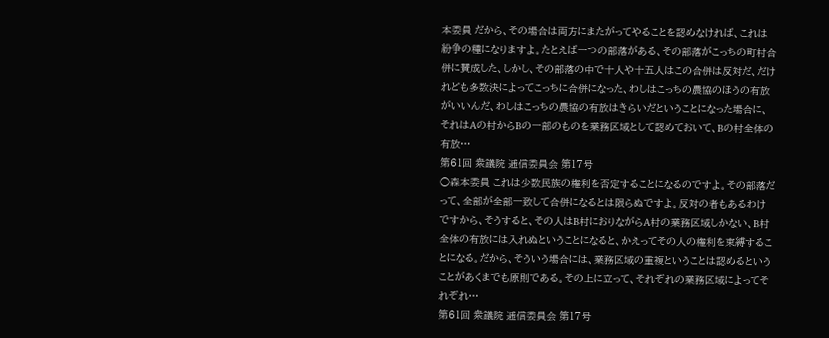本委員 だから、その場合は両方にまたがってやることを認めなければ、これは紛争の種になりますよ。たとえば一つの部落がある、その部落がこっちの町村合併に賛成した、しかし、その部落の中で十人や十五人はこの合併は反対だ、だけれども多数決によってこっちに合併になった、わしはこっちの農協のほうの有放がいいんだ、わしはこっちの農協の有放はきらいだということになった場合に、それはAの村からBの一部のものを業務区域として認めておいて、Bの村全体の有放…
第61回 衆議院 逓信委員会 第17号
○森本委員 これは少数民族の権利を否定することになるのですよ。その部落だって、全部が全部一致して合併になるとは限らぬですよ。反対の者もあるわけですから、そうすると、その人はB村におりながらA村の業務区域しかない、B村全体の有放には入れぬということになると、かえってその人の権利を束縛することになる。だから、そういう場合には、業務区域の重複ということは認めるということがあくまでも原則である。その上に立って、それぞれの業務区域によってそれぞれ…
第61回 衆議院 逓信委員会 第17号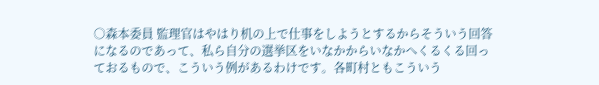○森本委員 監理官はやはり机の上で仕事をしようとするからそういう回答になるのであって、私ら自分の選挙区をいなかからいなかへくるくる回っておるもので、こういう例があるわけです。各町村ともこういう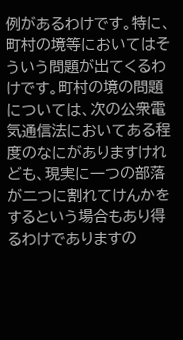例があるわけです。特に、町村の境等においてはそういう問題が出てくるわけです。町村の境の問題については、次の公衆電気通信法においてある程度のなにがありますけれども、現実に一つの部落が二つに割れてけんかをするという場合もあり得るわけでありますの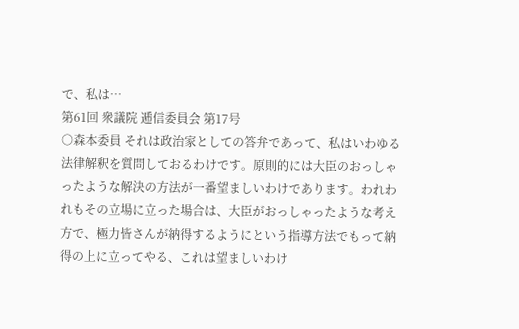で、私は…
第61回 衆議院 逓信委員会 第17号
○森本委員 それは政治家としての答弁であって、私はいわゆる法律解釈を質問しておるわけです。原則的には大臣のおっしゃったような解決の方法が一番望ましいわけであります。われわれもその立場に立った場合は、大臣がおっしゃったような考え方で、極力皆さんが納得するようにという指導方法でもって納得の上に立ってやる、これは望ましいわけ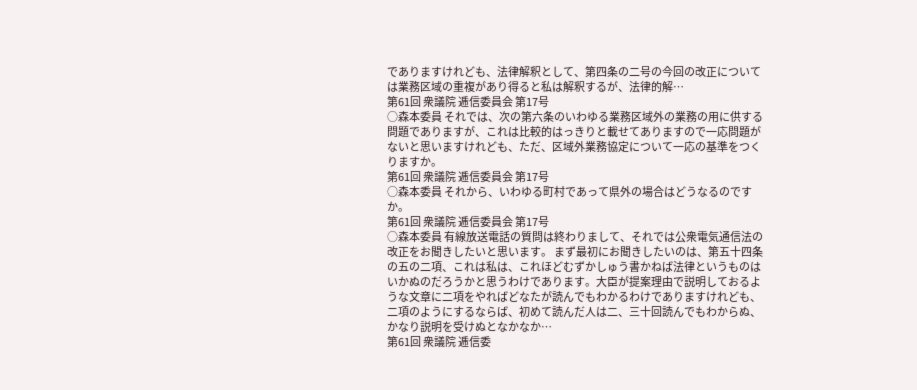でありますけれども、法律解釈として、第四条の二号の今回の改正については業務区域の重複があり得ると私は解釈するが、法律的解…
第61回 衆議院 逓信委員会 第17号
○森本委員 それでは、次の第六条のいわゆる業務区域外の業務の用に供する問題でありますが、これは比較的はっきりと載せてありますので一応問題がないと思いますけれども、ただ、区域外業務協定について一応の基準をつくりますか。
第61回 衆議院 逓信委員会 第17号
○森本委員 それから、いわゆる町村であって県外の場合はどうなるのですか。
第61回 衆議院 逓信委員会 第17号
○森本委員 有線放送電話の質問は終わりまして、それでは公衆電気通信法の改正をお聞きしたいと思います。 まず最初にお聞きしたいのは、第五十四条の五の二項、これは私は、これほどむずかしゅう書かねば法律というものはいかぬのだろうかと思うわけであります。大臣が提案理由で説明しておるような文章に二項をやればどなたが読んでもわかるわけでありますけれども、二項のようにするならば、初めて読んだ人は二、三十回読んでもわからぬ、かなり説明を受けぬとなかなか…
第61回 衆議院 逓信委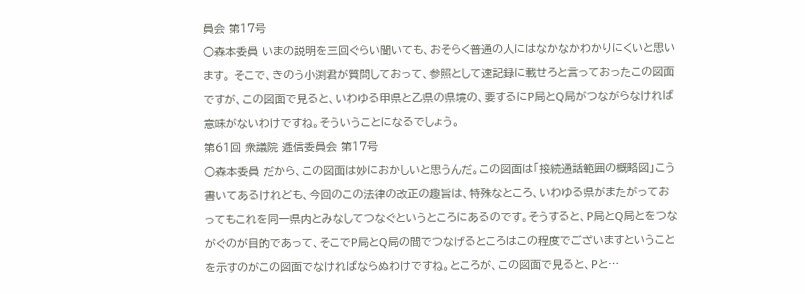員会 第17号
○森本委員 いまの説明を三回ぐらい聞いても、おそらく普通の人にはなかなかわかりにくいと思います。 そこで、きのう小渕君が質問しておって、参照として速記録に載せろと言っておったこの図面ですが、この図面で見ると、いわゆる甲県と乙県の県境の、要するにP局とQ局がつながらなければ意味がないわけですね。そういうことになるでしょう。
第61回 衆議院 逓信委員会 第17号
○森本委員 だから、この図面は妙におかしいと思うんだ。この図面は「接続通話範囲の概略図」こう書いてあるけれども、今回のこの法律の改正の趣旨は、特殊なところ、いわゆる県がまたがっておってもこれを同一県内とみなしてつなぐというところにあるのです。そうすると、P局とQ局とをつながぐのが目的であって、そこでP局とQ局の間でつなげるところはこの程度でございますということを示すのがこの図面でなければならぬわけですね。ところが、この図面で見ると、Pと…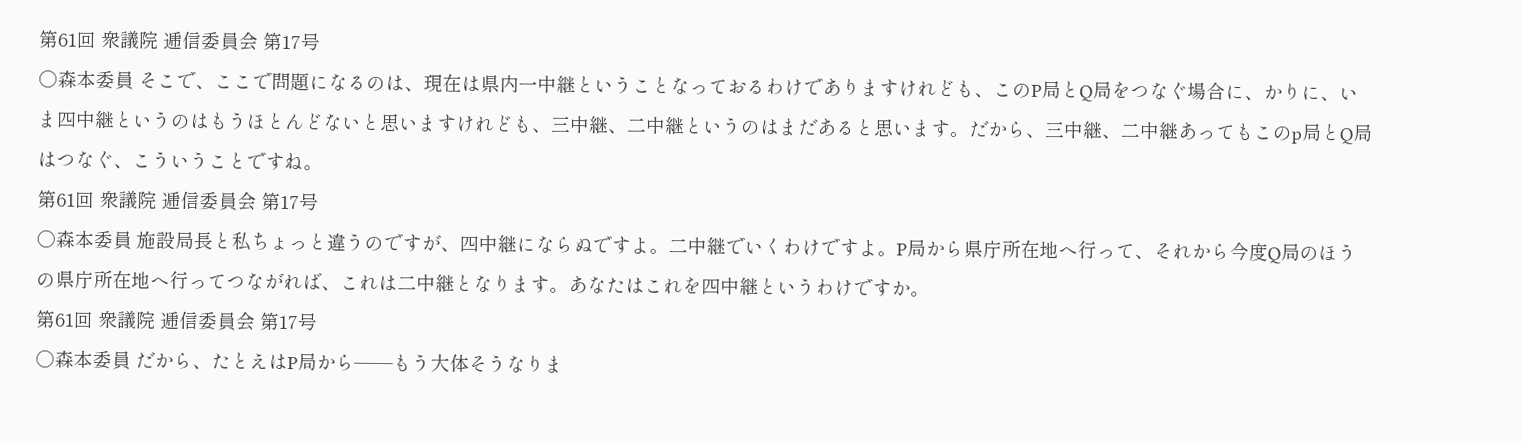第61回 衆議院 逓信委員会 第17号
○森本委員 そこで、ここで問題になるのは、現在は県内一中継ということなっておるわけでありますけれども、このP局とQ局をつなぐ場合に、かりに、いま四中継というのはもうほとんどないと思いますけれども、三中継、二中継というのはまだあると思います。だから、三中継、二中継あってもこのp局とQ局はつなぐ、こういうことですね。
第61回 衆議院 逓信委員会 第17号
○森本委員 施設局長と私ちょっと違うのですが、四中継にならぬですよ。二中継でいくわけですよ。P局から県庁所在地へ行って、それから今度Q局のほうの県庁所在地へ行ってつながれば、これは二中継となります。あなたはこれを四中継というわけですか。
第61回 衆議院 逓信委員会 第17号
○森本委員 だから、たとえはP局から――もう大体そうなりま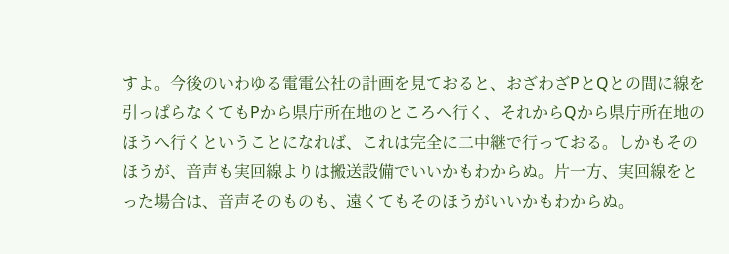すよ。今後のいわゆる電電公社の計画を見ておると、おざわざPとQとの間に線を引っぱらなくてもPから県庁所在地のところへ行く、それからQから県庁所在地のほうへ行くということになれば、これは完全に二中継で行っておる。しかもそのほうが、音声も実回線よりは搬送設備でいいかもわからぬ。片一方、実回線をとった場合は、音声そのものも、遠くてもそのほうがいいかもわからぬ。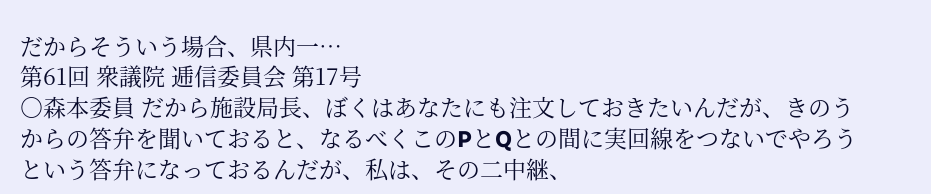だからそういう場合、県内一…
第61回 衆議院 逓信委員会 第17号
○森本委員 だから施設局長、ぼくはあなたにも注文しておきたいんだが、きのうからの答弁を聞いておると、なるべくこのPとQとの間に実回線をつないでやろうという答弁になっておるんだが、私は、その二中継、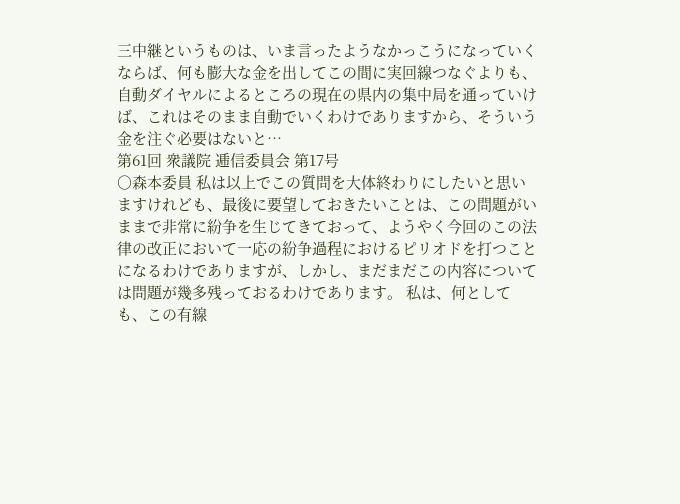三中継というものは、いま言ったようなかっこうになっていくならば、何も膨大な金を出してこの間に実回線つなぐよりも、自動ダイヤルによるところの現在の県内の集中局を通っていけば、これはそのまま自動でいくわけでありますから、そういう金を注ぐ必要はないと…
第61回 衆議院 逓信委員会 第17号
○森本委員 私は以上でこの質問を大体終わりにしたいと思いますけれども、最後に要望しておきたいことは、この問題がいままで非常に紛争を生じてきておって、ようやく今回のこの法律の改正において一応の紛争過程におけるピリオドを打つことになるわけでありますが、しかし、まだまだこの内容については問題が幾多残っておるわけであります。 私は、何としても、この有線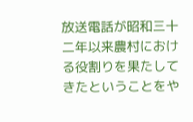放送電話が昭和三十二年以来農村における役割りを果たしてきたということをや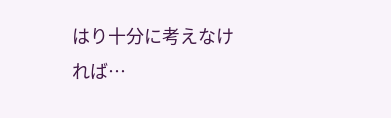はり十分に考えなければ…